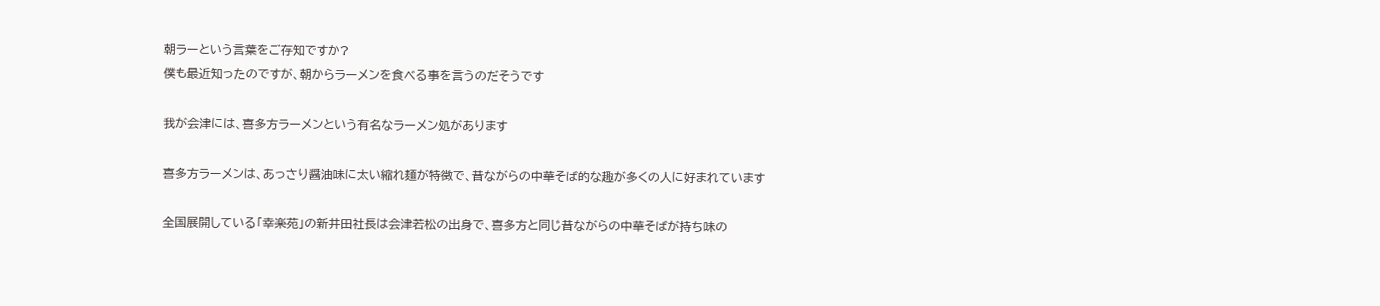朝ラーという言葉をご存知ですか?
僕も最近知ったのですが、朝からラーメンを食べる事を言うのだそうです

我が会津には、喜多方ラーメンという有名なラーメン処があります

喜多方ラーメンは、あっさり醤油味に太い縮れ麺が特徴で、昔ながらの中華そば的な趣が多くの人に好まれています

全国展開している「幸楽苑」の新井田社長は会津若松の出身で、喜多方と同じ昔ながらの中華そばが持ち味の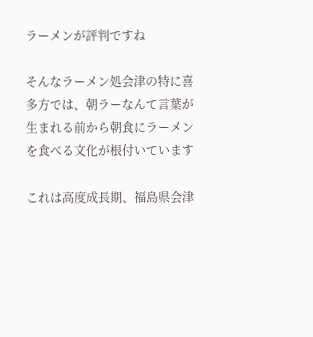ラーメンが評判ですね

そんなラーメン処会津の特に喜多方では、朝ラーなんて言葉が生まれる前から朝食にラーメンを食べる文化が根付いています

これは高度成長期、福島県会津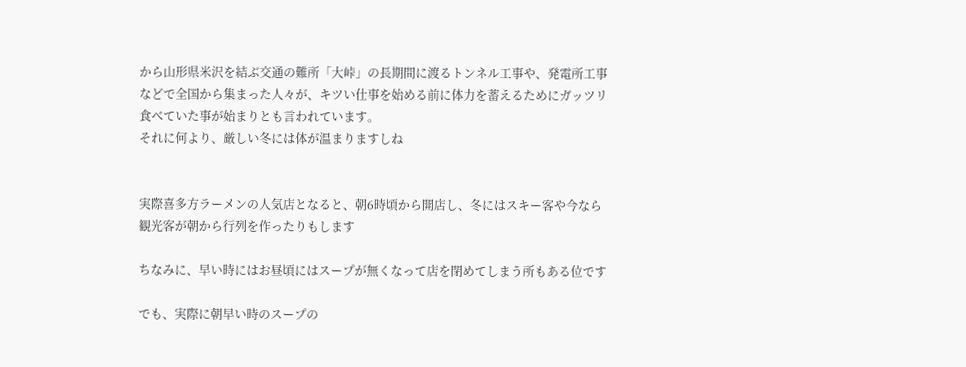から山形県米沢を結ぶ交通の難所「大峠」の長期間に渡るトンネル工事や、発電所工事などで全国から集まった人々が、キツい仕事を始める前に体力を蓄えるためにガッツリ食べていた事が始まりとも言われています。
それに何より、厳しい冬には体が温まりますしね


実際喜多方ラーメンの人気店となると、朝6時頃から開店し、冬にはスキー客や今なら観光客が朝から行列を作ったりもします

ちなみに、早い時にはお昼頃にはスープが無くなって店を閉めてしまう所もある位です

でも、実際に朝早い時のスープの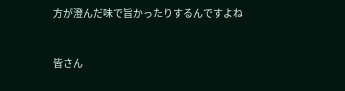方が澄んだ味で旨かったりするんですよね


皆さん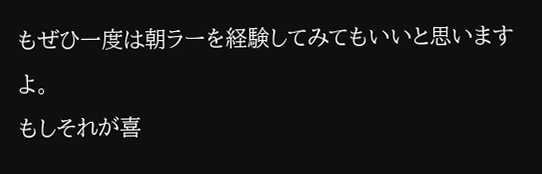もぜひ一度は朝ラーを経験してみてもいいと思いますよ。
もしそれが喜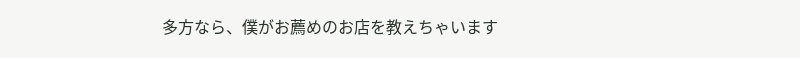多方なら、僕がお薦めのお店を教えちゃいます